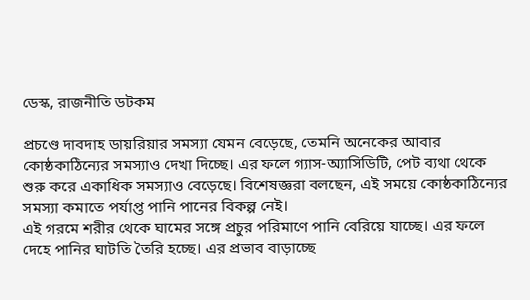ডেস্ক, রাজনীতি ডটকম

প্রচণ্ডে দাবদাহ ডায়রিয়ার সমস্যা যেমন বেড়েছে, তেমনি অনেকের আবার কোষ্ঠকাঠিন্যের সমস্যাও দেখা দিচ্ছে। এর ফলে গ্যাস-অ্যাসিডিটি, পেট ব্যথা থেকে শুরু করে একাধিক সমস্যাও বেড়েছে। বিশেষজ্ঞরা বলছেন, এই সময়ে কোষ্ঠকাঠিন্যের সমস্যা কমাতে পর্যাপ্ত পানি পানের বিকল্প নেই।
এই গরমে শরীর থেকে ঘামের সঙ্গে প্রচুর পরিমাণে পানি বেরিয়ে যাচ্ছে। এর ফলে দেহে পানির ঘাটতি তৈরি হচ্ছে। এর প্রভাব বাড়াচ্ছে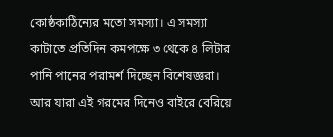কোষ্ঠকাঠিন্যের মতো সমস্যা। এ সমস্যা কাটাতে প্রতিদিন কমপক্ষে ৩ থেকে ৪ লিটার পানি পানের পরামর্শ দিচ্ছেন বিশেষজ্ঞরা। আর যারা এই গরমের দিনেও বাইরে বেরিয়ে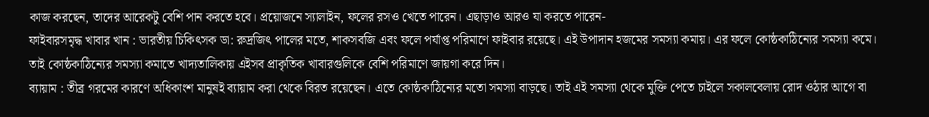কাজ করছেন, তাদের আরেকটু বেশি পান করতে হবে। প্রয়োজনে স্যালাইন, ফলের রসও খেতে পারেন। এছাড়াও আরও যা করতে পারেন-
ফাইবারসমৃদ্ধ খাবার খান : ভারতীয় চিকিৎসক ডা: রুদ্রজিৎ পালের মতে, শাকসবজি এবং ফলে পর্যাপ্ত পরিমাণে ফাইবার রয়েছে। এই উপাদান হজমের সমস্যা কমায়। এর ফলে কোষ্ঠকাঠিন্যের সমস্যা কমে। তাই কোষ্ঠকাঠিন্যের সমস্যা কমাতে খাদ্যতালিকায় এইসব প্রাকৃতিক খাবারগুলিকে বেশি পরিমাণে জায়গা করে দিন।
ব্যায়াম : তীব্র গরমের কারণে অধিকাংশ মানুষই ব্যায়াম করা থেকে বিরত রয়েছেন। এতে কোষ্ঠকাঠিন্যের মতো সমস্যা বাড়ছে। তাই এই সমস্যা থেকে মুক্তি পেতে চাইলে সকালবেলায় রোদ ওঠার আগে বা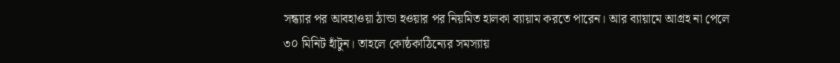সন্ধ্যার পর আবহাওয়া ঠান্ডা হওয়ার পর নিয়মিত হালকা ব্যায়াম করতে পারেন। আর ব্যায়ামে আগ্রহ না পেলে ৩০ মিনিট হাঁটুন। তাহলে কোষ্ঠকাঠিন্যের সমস্যায়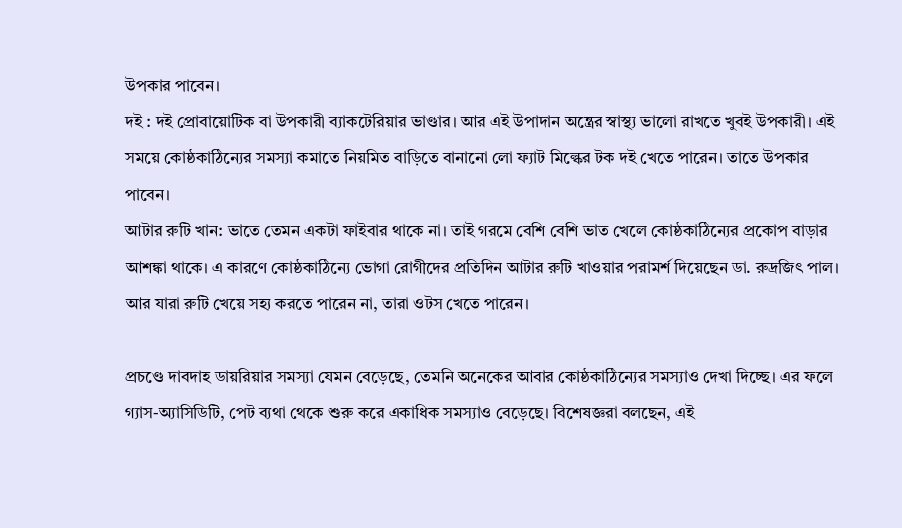উপকার পাবেন।
দই : দই প্রোবায়োটিক বা উপকারী ব্যাকটেরিয়ার ভাণ্ডার। আর এই উপাদান অন্ত্রের স্বাস্থ্য ভালো রাখতে খুবই উপকারী। এই সময়ে কোষ্ঠকাঠিন্যের সমস্যা কমাতে নিয়মিত বাড়িতে বানানো লো ফ্যাট মিল্কের টক দই খেতে পারেন। তাতে উপকার পাবেন।
আটার রুটি খান: ভাতে তেমন একটা ফাইবার থাকে না। তাই গরমে বেশি বেশি ভাত খেলে কোষ্ঠকাঠিন্যের প্রকোপ বাড়ার আশঙ্কা থাকে। এ কারণে কোষ্ঠকাঠিন্যে ভোগা রোগীদের প্রতিদিন আটার রুটি খাওয়ার পরামর্শ দিয়েছেন ডা. রুদ্রজিৎ পাল। আর যারা রুটি খেয়ে সহ্য করতে পারেন না, তারা ওটস খেতে পারেন।

প্রচণ্ডে দাবদাহ ডায়রিয়ার সমস্যা যেমন বেড়েছে, তেমনি অনেকের আবার কোষ্ঠকাঠিন্যের সমস্যাও দেখা দিচ্ছে। এর ফলে গ্যাস-অ্যাসিডিটি, পেট ব্যথা থেকে শুরু করে একাধিক সমস্যাও বেড়েছে। বিশেষজ্ঞরা বলছেন, এই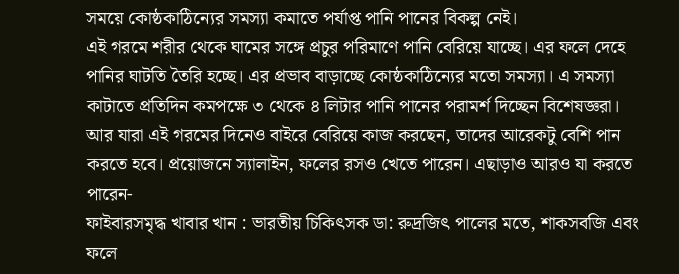সময়ে কোষ্ঠকাঠিন্যের সমস্যা কমাতে পর্যাপ্ত পানি পানের বিকল্প নেই।
এই গরমে শরীর থেকে ঘামের সঙ্গে প্রচুর পরিমাণে পানি বেরিয়ে যাচ্ছে। এর ফলে দেহে পানির ঘাটতি তৈরি হচ্ছে। এর প্রভাব বাড়াচ্ছে কোষ্ঠকাঠিন্যের মতো সমস্যা। এ সমস্যা কাটাতে প্রতিদিন কমপক্ষে ৩ থেকে ৪ লিটার পানি পানের পরামর্শ দিচ্ছেন বিশেষজ্ঞরা। আর যারা এই গরমের দিনেও বাইরে বেরিয়ে কাজ করছেন, তাদের আরেকটু বেশি পান করতে হবে। প্রয়োজনে স্যালাইন, ফলের রসও খেতে পারেন। এছাড়াও আরও যা করতে পারেন-
ফাইবারসমৃদ্ধ খাবার খান : ভারতীয় চিকিৎসক ডা: রুদ্রজিৎ পালের মতে, শাকসবজি এবং ফলে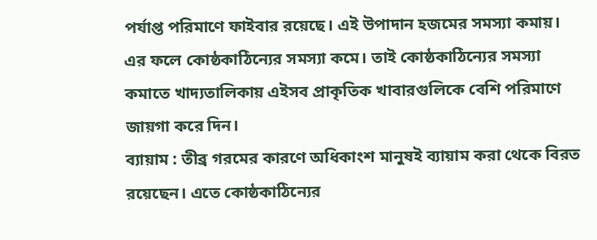পর্যাপ্ত পরিমাণে ফাইবার রয়েছে। এই উপাদান হজমের সমস্যা কমায়। এর ফলে কোষ্ঠকাঠিন্যের সমস্যা কমে। তাই কোষ্ঠকাঠিন্যের সমস্যা কমাতে খাদ্যতালিকায় এইসব প্রাকৃতিক খাবারগুলিকে বেশি পরিমাণে জায়গা করে দিন।
ব্যায়াম : তীব্র গরমের কারণে অধিকাংশ মানুষই ব্যায়াম করা থেকে বিরত রয়েছেন। এতে কোষ্ঠকাঠিন্যের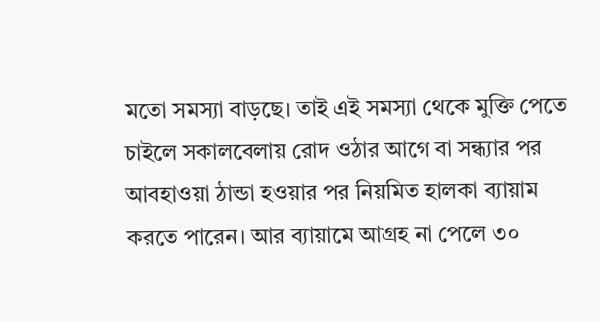মতো সমস্যা বাড়ছে। তাই এই সমস্যা থেকে মুক্তি পেতে চাইলে সকালবেলায় রোদ ওঠার আগে বা সন্ধ্যার পর আবহাওয়া ঠান্ডা হওয়ার পর নিয়মিত হালকা ব্যায়াম করতে পারেন। আর ব্যায়ামে আগ্রহ না পেলে ৩০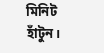মিনিট হাঁটুন।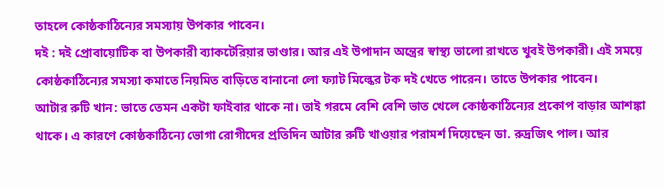তাহলে কোষ্ঠকাঠিন্যের সমস্যায় উপকার পাবেন।
দই : দই প্রোবায়োটিক বা উপকারী ব্যাকটেরিয়ার ভাণ্ডার। আর এই উপাদান অন্ত্রের স্বাস্থ্য ভালো রাখতে খুবই উপকারী। এই সময়ে কোষ্ঠকাঠিন্যের সমস্যা কমাতে নিয়মিত বাড়িতে বানানো লো ফ্যাট মিল্কের টক দই খেতে পারেন। তাতে উপকার পাবেন।
আটার রুটি খান: ভাতে তেমন একটা ফাইবার থাকে না। তাই গরমে বেশি বেশি ভাত খেলে কোষ্ঠকাঠিন্যের প্রকোপ বাড়ার আশঙ্কা থাকে। এ কারণে কোষ্ঠকাঠিন্যে ভোগা রোগীদের প্রতিদিন আটার রুটি খাওয়ার পরামর্শ দিয়েছেন ডা. রুদ্রজিৎ পাল। আর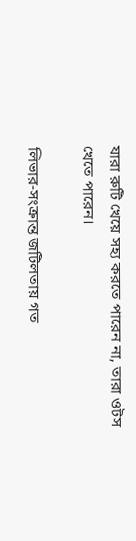যারা রুটি খেয়ে সহ্য করতে পারেন না, তারা ওটস খেতে পারেন।

লিভার-সংক্রান্ত জটিলতায় গত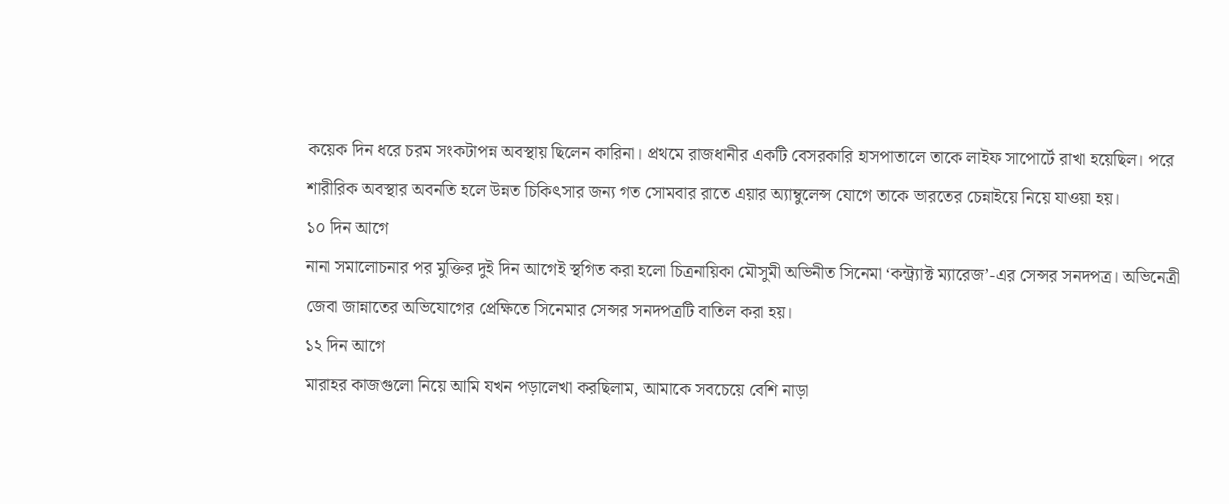কয়েক দিন ধরে চরম সংকটাপন্ন অবস্থায় ছিলেন কারিনা। প্রথমে রাজধানীর একটি বেসরকারি হাসপাতালে তাকে লাইফ সাপোর্টে রাখা হয়েছিল। পরে শারীরিক অবস্থার অবনতি হলে উন্নত চিকিৎসার জন্য গত সোমবার রাতে এয়ার অ্যাম্বুলেন্স যোগে তাকে ভারতের চেন্নাইয়ে নিয়ে যাওয়া হয়।
১০ দিন আগে
নানা সমালোচনার পর মুক্তির দুই দিন আগেই স্থগিত করা হলো চিত্রনায়িকা মৌসুমী অভিনীত সিনেমা ‘কন্ট্র্যাক্ট ম্যারেজ’-এর সেন্সর সনদপত্র। অভিনেত্রী জেবা জান্নাতের অভিযোগের প্রেক্ষিতে সিনেমার সেন্সর সনদপত্রটি বাতিল করা হয়।
১২ দিন আগে
মারাহর কাজগুলো নিয়ে আমি যখন পড়ালেখা করছিলাম, আমাকে সবচেয়ে বেশি নাড়া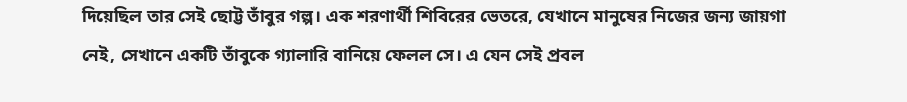দিয়েছিল তার সেই ছোট্ট তাঁবুর গল্প। এক শরণার্থী শিবিরের ভেতরে, যেখানে মানুষের নিজের জন্য জায়গা নেই, সেখানে একটি তাঁবুকে গ্যালারি বানিয়ে ফেলল সে। এ যেন সেই প্রবল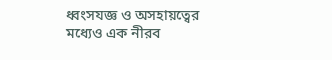ধ্বংসযজ্ঞ ও অসহায়ত্বের মধ্যেও এক নীরব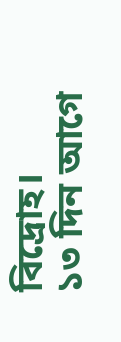বিদ্রোহ।
১৩ দিন আগে